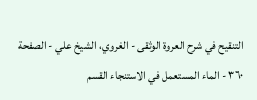التنقيح في شرح العروة الوثقى - الغروي، الشيخ علي - الصفحة ٣٦٠ - الماء المستعمل في الاستنجاء القسم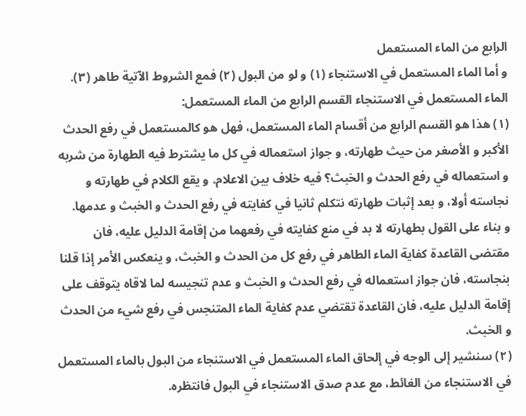الرابع من الماء المستعمل
و أما الماء المستعمل في الاستنجاء (١) و لو من البول (٢) فمع الشروط الآتية طاهر (٣).
الماء المستعمل في الاستنجاء القسم الرابع من الماء المستعمل:
(١) هذا هو القسم الرابع من أقسام الماء المستعمل، فهل هو كالمستعمل في رفع الحدث الأكبر و الأصغر من حيث طهارته، و جواز استعماله في كل ما يشترط فيه الطهارة من شربه و استعماله في رفع الحدث و الخبث؟ فيه خلاف بين الاعلام. و يقع الكلام في طهارته و نجاسته أولا، و بعد إثبات طهارته نتكلم ثانيا في كفايته في رفع الحدث و الخبث و عدمها.
و بناء على القول بطهارته لا بد في منع كفايته في رفعهما من إقامة الدليل عليه، فان مقتضى القاعدة كفاية الماء الطاهر في رفع كل من الحدث و الخبث، و ينعكس الأمر إذا قلنا بنجاسته، فان جواز استعماله في رفع الحدث و الخبث و عدم تنجيسه لما لاقاه يتوقف على إقامة الدليل عليه، فان القاعدة تقتضي عدم كفاية الماء المتنجس في رفع شيء من الحدث و الخبث.
(٢) سنشير إلى الوجه في إلحاق الماء المستعمل في الاستنجاء من البول بالماء المستعمل في الاستنجاء من الغائط، مع عدم صدق الاستنجاء في البول فانتظره.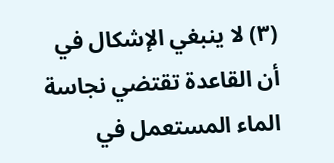(٣) لا ينبغي الإشكال في أن القاعدة تقتضي نجاسة الماء المستعمل في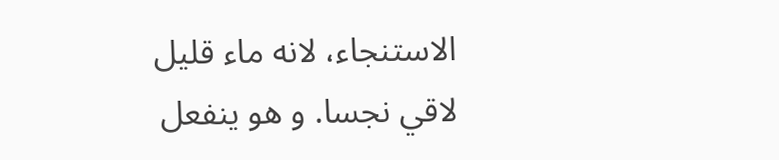الاستنجاء، لانه ماء قليل لاقي نجسا. و هو ينفعل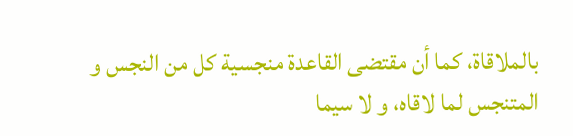بالملاقاة، كما أن مقتضى القاعدة منجسية كل من النجس و المتنجس لما لاقاه، و لا سيما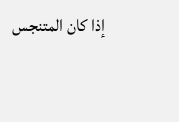إذا كان المتنجس